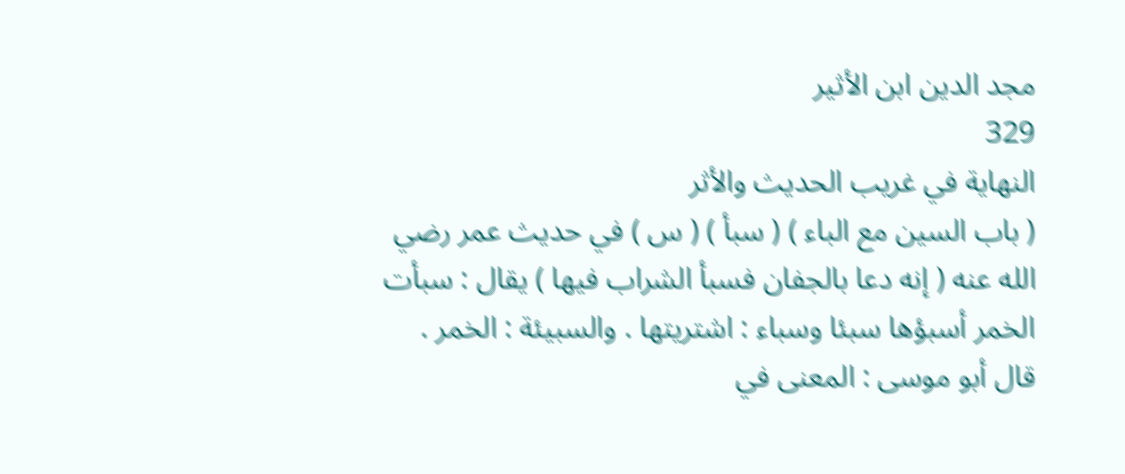مجد الدين ابن الأثير
329
النهاية في غريب الحديث والأثر
( باب السين مع الباء ) ( سبأ ) ( س ) في حديث عمر رضي الله عنه ( إنه دعا بالجفان فسبأ الشراب فيها ) يقال : سبأت الخمر أسبؤها سبئا وسباء : اشتريتها . والسبيئة : الخمر . قال أبو موسى : المعنى في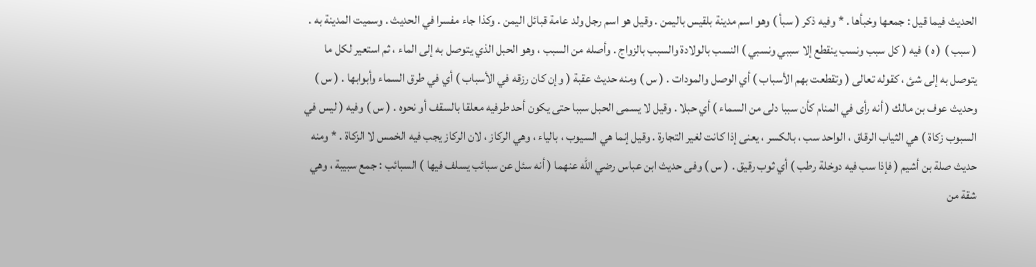الحديث فيما قيل : جمعها وخبأها . * وفيه ذكر ( سبأ ) وهو اسم مدينة بلقيس باليمن . وقيل هو اسم رجل ولد عامة قبائل اليمن . وكذا جاء مفسرا في الحديث . وسميت المدينة به . ( سبب ) ( ه ) فيه ( كل سبب ونسب ينقطع إلا سببي ونسبي ) النسب بالولادة والسبب بالزواج . وأصله من السبب ، وهو الحبل الذي يتوصل به إلى الماء ، ثم استعير لكل ما يتوصل به إلى شئ ، كقوله تعالى ( وتقطعت بهم الأسباب ) أي الوصل والمودات . ( س ) ومنه حديث عقبة ( وإن كان رزقه في الأسباب ) أي في طرق السماء وأبوابها . ( س ) وحديث عوف بن مالك ( أنه رأى في المنام كأن سببا دلى من السماء ) أي حبلا . وقيل لا يسمى الحبل سببا حتى يكون أحد طرفيه معلقا بالسقف أو نحوه . ( س ) وفيه ( ليس في السبوب زكاة ) هي الثياب الرقاق ، الواحد سب ، بالكسر ، يعنى إذا كانت لغير التجارة . وقيل إنما هي السيوب ، بالياء ، وهي الركاز ، لان الركاز يجب فيه الخمس لا الزكاة . * ومنه حديث صلة بن أشيم ( فإذا سب فيه دوخلة رطب ) أي ثوب رقيق . ( س ) وفى حديث ابن عباس رضي الله عنهما ( أنه سئل عن سبائب يسلف فيها ) السبائب : جمع سبيبة ، وهي شقة من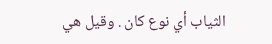الثياب أي نوع كان . وقيل هي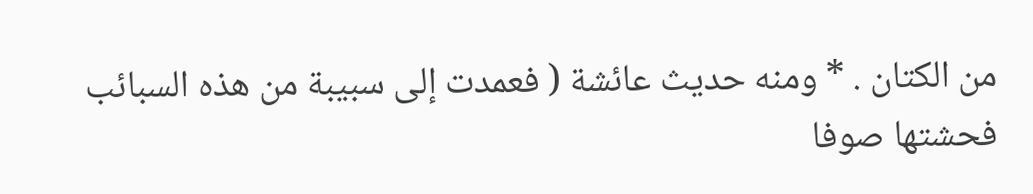من الكتان . * ومنه حديث عائشة ( فعمدت إلى سبيبة من هذه السبائب فحشتها صوفا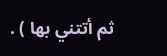ثم أتتني بها ) .